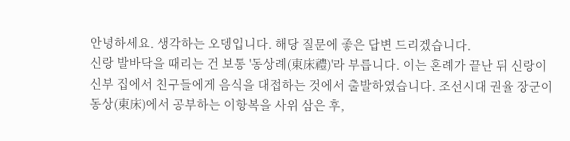안녕하세요. 생각하는 오뎅입니다. 해당 질문에 좋은 답변 드리겠습니다.
신랑 발바닥을 때리는 건 보통 '동상례(東床禮)'라 부릅니다. 이는 혼례가 끝난 뒤 신랑이 신부 집에서 친구들에게 음식을 대접하는 것에서 출발하였습니다. 조선시대 권율 장군이 동상(東床)에서 공부하는 이항복을 사위 삼은 후,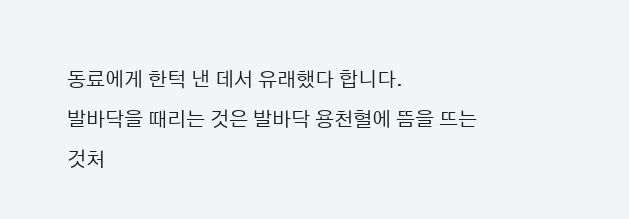동료에게 한턱 낸 데서 유래했다 합니다.
발바닥을 때리는 것은 발바닥 용천혈에 뜸을 뜨는 것처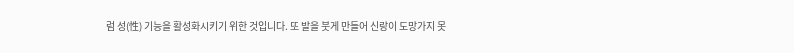럼 성(性) 기능을 활성화시키기 위한 것입니다. 또 발을 붓게 만들어 신랑이 도망가지 못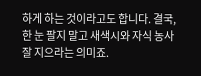하게 하는 것이라고도 합니다. 결국, 한 눈 팔지 말고 새색시와 자식 농사 잘 지으라는 의미죠.